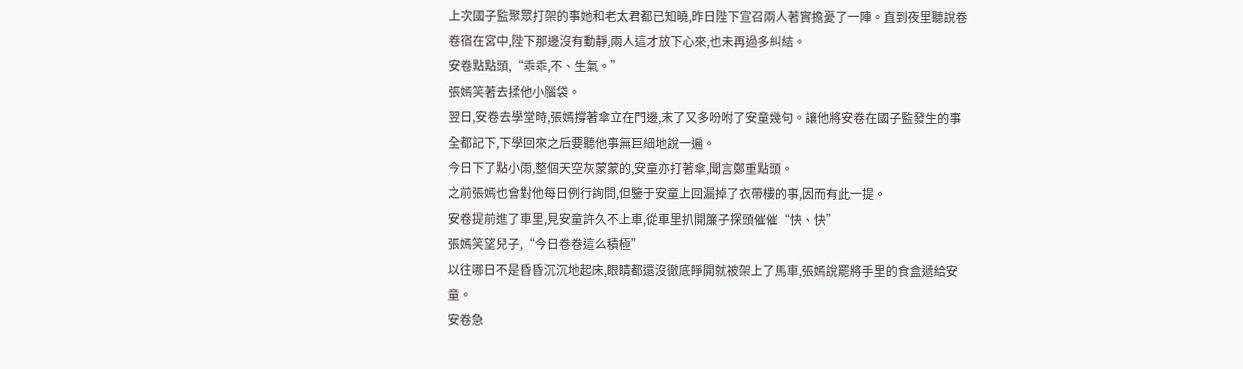上次國子監聚眾打架的事她和老太君都已知曉,昨日陛下宣召兩人著實擔憂了一陣。直到夜里聽說卷卷宿在宮中,陛下那邊沒有動靜,兩人這才放下心來,也未再過多糾結。
安卷點點頭,“乖乖,不、生氣。”
張嫣笑著去揉他小腦袋。
翌日,安卷去學堂時,張嫣撐著傘立在門邊,末了又多吩咐了安童幾句。讓他將安卷在國子監發生的事全都記下,下學回來之后要聽他事無巨細地說一遍。
今日下了點小雨,整個天空灰蒙蒙的,安童亦打著傘,聞言鄭重點頭。
之前張嫣也會對他每日例行詢問,但鑒于安童上回漏掉了衣帶樓的事,因而有此一提。
安卷提前進了車里,見安童許久不上車,從車里扒開簾子探頭催催“快、快”
張嫣笑望兒子,“今日卷卷這么積極”
以往哪日不是昏昏沉沉地起床,眼睛都還沒徹底睜開就被架上了馬車,張嫣說罷將手里的食盒遞給安童。
安卷急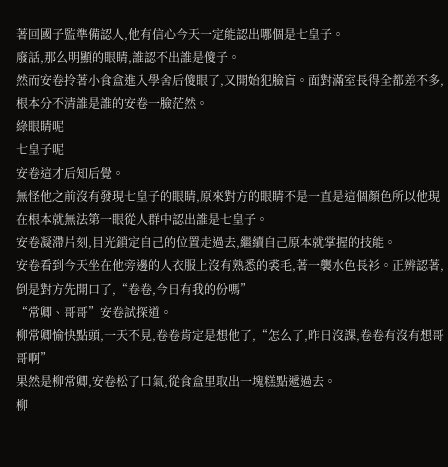著回國子監準備認人,他有信心今天一定能認出哪個是七皇子。
廢話,那么明顯的眼睛,誰認不出誰是傻子。
然而安卷拎著小食盒進入學舍后傻眼了,又開始犯臉盲。面對滿室長得全都差不多,根本分不清誰是誰的安卷一臉茫然。
綠眼睛呢
七皇子呢
安卷這才后知后覺。
無怪他之前沒有發現七皇子的眼睛,原來對方的眼睛不是一直是這個顏色所以他現在根本就無法第一眼從人群中認出誰是七皇子。
安卷凝滯片刻,目光鎖定自己的位置走過去,繼續自己原本就掌握的技能。
安卷看到今天坐在他旁邊的人衣服上沒有熟悉的裘毛,著一襲水色長衫。正辨認著,倒是對方先開口了,“卷卷,今日有我的份嗎”
“常卿、哥哥”安卷試探道。
柳常卿愉快點頭,一天不見,卷卷肯定是想他了,“怎么了,昨日沒課,卷卷有沒有想哥哥啊”
果然是柳常卿,安卷松了口氣,從食盒里取出一塊糕點遞過去。
柳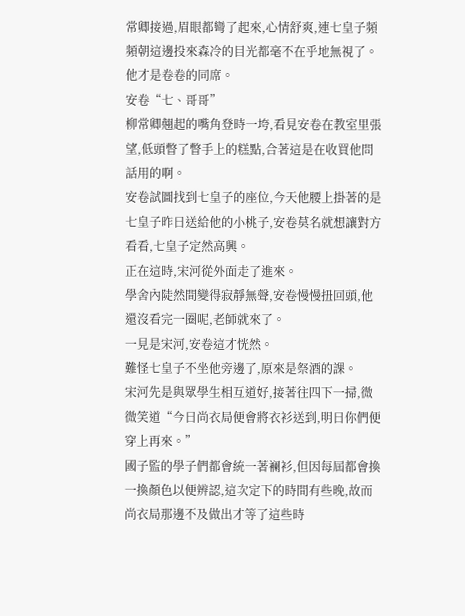常卿接過,眉眼都彎了起來,心情舒爽,連七皇子頻頻朝這邊投來森冷的目光都毫不在乎地無視了。
他才是卷卷的同席。
安卷“七、哥哥”
柳常卿翹起的嘴角登時一垮,看見安卷在教室里張望,低頭瞥了瞥手上的糕點,合著這是在收買他問話用的啊。
安卷試圖找到七皇子的座位,今天他腰上掛著的是七皇子昨日送給他的小桃子,安卷莫名就想讓對方看看,七皇子定然高興。
正在這時,宋河從外面走了進來。
學舍內陡然間變得寂靜無聲,安卷慢慢扭回頭,他還沒看完一圈呢,老師就來了。
一見是宋河,安卷這才恍然。
難怪七皇子不坐他旁邊了,原來是祭酒的課。
宋河先是與眾學生相互道好,接著往四下一掃,微微笑道“今日尚衣局便會將衣衫送到,明日你們便穿上再來。”
國子監的學子們都會統一著襕衫,但因每屆都會換一換顏色以便辨認,這次定下的時間有些晚,故而尚衣局那邊不及做出才等了這些時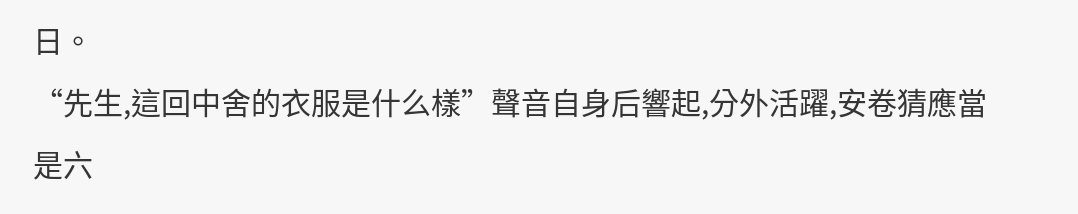日。
“先生,這回中舍的衣服是什么樣”聲音自身后響起,分外活躍,安卷猜應當是六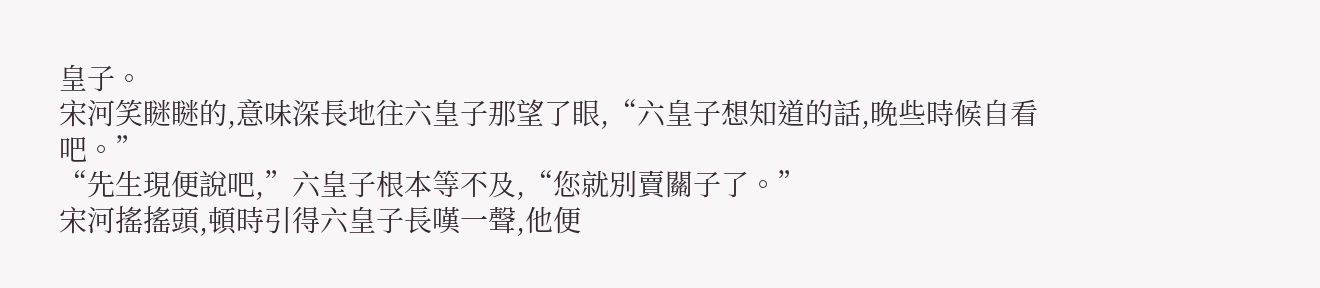皇子。
宋河笑瞇瞇的,意味深長地往六皇子那望了眼,“六皇子想知道的話,晚些時候自看吧。”
“先生現便說吧,”六皇子根本等不及,“您就別賣關子了。”
宋河搖搖頭,頓時引得六皇子長嘆一聲,他便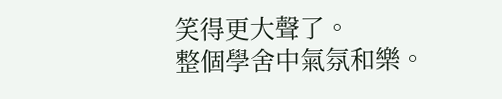笑得更大聲了。
整個學舍中氣氛和樂。